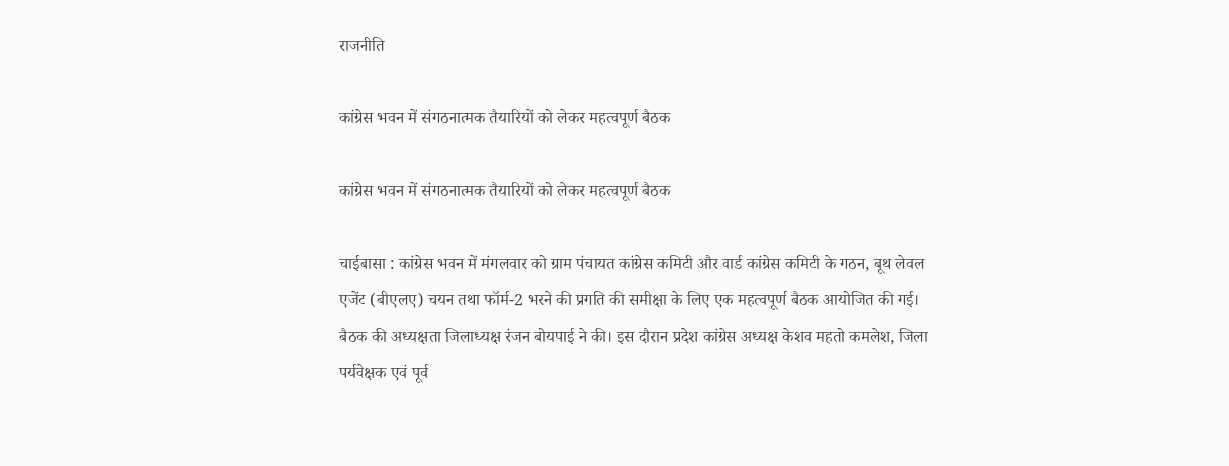राजनीति

कांग्रेस भवन में संगठनात्मक तैयारियों को लेकर महत्वपूर्ण बैठक

कांग्रेस भवन में संगठनात्मक तैयारियों को लेकर महत्वपूर्ण बैठक

चाईबासा : कांग्रेस भवन में मंगलवार को ग्राम पंचायत कांग्रेस कमिटी और वार्ड कांग्रेस कमिटी के गठन, बूथ लेवल एजेंट (बीएलए) चयन तथा फॉर्म-2 भरने की प्रगति की समीक्षा के लिए एक महत्वपूर्ण बैठक आयोजित की गई। बैठक की अध्यक्षता जिलाध्यक्ष रंजन बोयपाई ने की। इस दौरान प्रदेश कांग्रेस अध्यक्ष केशव महतो कमलेश, जिला पर्यवेक्षक एवं पूर्व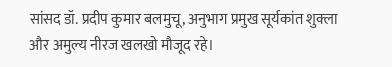सांसद डॉ. प्रदीप कुमार बलमुचू, अनुभाग प्रमुख सूर्यकांत शुक्ला और अमुल्य नीरज खलखो मौजूद रहे।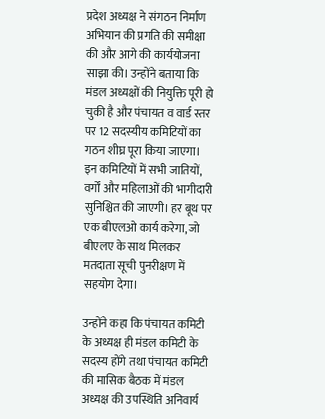प्रदेश अध्यक्ष ने संगठन निर्माण अभियान की प्रगति की समीक्षा की और आगे की कार्ययोजना साझा की। उन्होंने बताया कि मंडल अध्यक्षों की नियुक्ति पूरी हो चुकी है और पंचायत व वार्ड स्तर पर 12 सदस्यीय कमिटियों का गठन शीघ्र पूरा किया जाएगा। इन कमिटियों में सभी जातियों, वर्गों और महिलाओं की भागीदारी सुनिश्चित की जाएगी। हर बूथ पर एक बीएलओ कार्य करेगा, जो बीएलए के साथ मिलकर मतदाता सूची पुनरीक्षण में सहयोग देगा।

उन्होंने कहा कि पंचायत कमिटी के अध्यक्ष ही मंडल कमिटी के सदस्य होंगे तथा पंचायत कमिटी की मासिक बैठक में मंडल अध्यक्ष की उपस्थिति अनिवार्य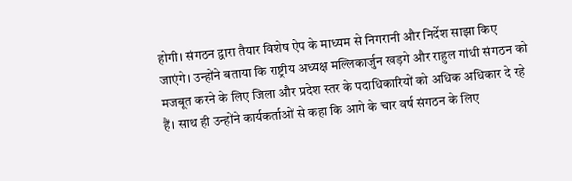होगी। संगठन द्वारा तैयार विशेष ऐप के माध्यम से निगरानी और निर्देश साझा किए जाएंगे। उन्होंने बताया कि राष्ट्रीय अध्यक्ष मल्लिकार्जुन खड़गे और राहुल गांधी संगठन को मजबूत करने के लिए जिला और प्रदेश स्तर के पदाधिकारियों को अधिक अधिकार दे रहे हैं। साथ ही उन्होंने कार्यकर्ताओं से कहा कि आगे के चार वर्ष संगठन के लिए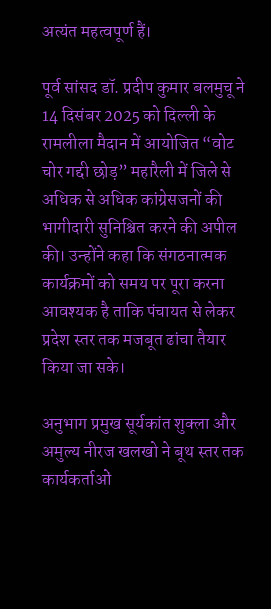अत्यंत महत्वपूर्ण हैं।

पूर्व सांसद डॉ. प्रदीप कुमार बलमुचू ने 14 दिसंबर 2025 को दिल्ली के रामलीला मैदान में आयोजित “वोट चोर गद्दी छोड़” महारैली में जिले से अधिक से अधिक कांग्रेसजनों की भागीदारी सुनिश्चित करने की अपील की। उन्होंने कहा कि संगठनात्मक कार्यक्रमों को समय पर पूरा करना आवश्यक है ताकि पंचायत से लेकर प्रदेश स्तर तक मजबूत ढांचा तैयार किया जा सके।

अनुभाग प्रमुख सूर्यकांत शुक्ला और अमुल्य नीरज खलखो ने बूथ स्तर तक कार्यकर्ताओं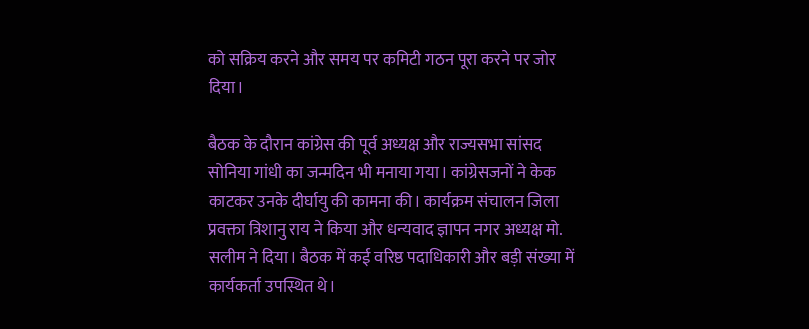को सक्रिय करने और समय पर कमिटी गठन पूरा करने पर जोर दिया।

बैठक के दौरान कांग्रेस की पूर्व अध्यक्ष और राज्यसभा सांसद सोनिया गांधी का जन्मदिन भी मनाया गया। कांग्रेसजनों ने केक काटकर उनके दीर्घायु की कामना की। कार्यक्रम संचालन जिला प्रवक्ता त्रिशानु राय ने किया और धन्यवाद ज्ञापन नगर अध्यक्ष मो. सलीम ने दिया। बैठक में कई वरिष्ठ पदाधिकारी और बड़ी संख्या में कार्यकर्ता उपस्थित थे।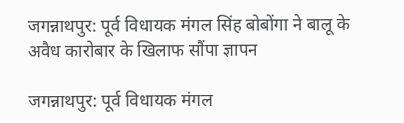जगन्नाथपुर: पूर्व विधायक मंगल सिंह बोबोंगा ने बालू के अवैध कारोबार के खिलाफ सौंपा ज्ञापन

जगन्नाथपुर: पूर्व विधायक मंगल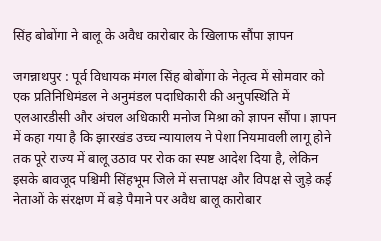सिंह बोबोंगा ने बालू के अवैध कारोबार के खिलाफ सौंपा ज्ञापन

जगन्नाथपुर : पूर्व विधायक मंगल सिंह बोबोंगा के नेतृत्व में सोमवार को एक प्रतिनिधिमंडल ने अनुमंडल पदाधिकारी की अनुपस्थिति में एलआरडीसी और अंचल अधिकारी मनोज मिश्रा को ज्ञापन सौंपा। ज्ञापन में कहा गया है कि झारखंड उच्च न्यायालय ने पेशा नियमावली लागू होने तक पूरे राज्य में बालू उठाव पर रोक का स्पष्ट आदेश दिया है, लेकिन इसके बावजूद पश्चिमी सिंहभूम जिले में सत्तापक्ष और विपक्ष से जुड़े कई नेताओं के संरक्षण में बड़े पैमाने पर अवैध बालू कारोबार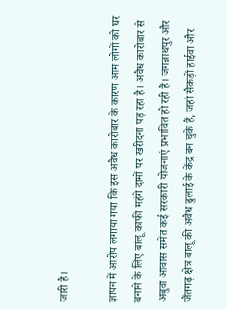जारी है।

ज्ञापन में आरोप लगाया गया कि इस अवैध कारोबार के कारण आम लोगों को घर बनाने के लिए बालू काफी महंगे दामों पर खरीदना पड़ रहा है। अवैध कारोबार से अबुवा आवास समेत कई सरकारी योजनाएं प्रभावित हो रही हैं। जगन्नाथपुर और जैंतगढ़ क्षेत्र बालू की अवैध ढुलाई के केंद्र बन चुके हैं, जहां सैकड़ों हाईवा और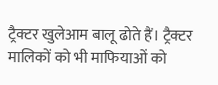ट्रैक्टर खुलेआम बालू ढोते हैं। ट्रैक्टर मालिकों को भी माफियाओं को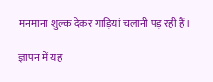मनमाना शुल्क देकर गाड़ियां चलानी पड़ रही हैं।

ज्ञापन में यह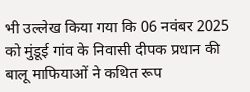भी उल्लेख किया गया कि 06 नवंबर 2025 को मुंडूई गांव के निवासी दीपक प्रधान की बालू माफियाओं ने कथित रूप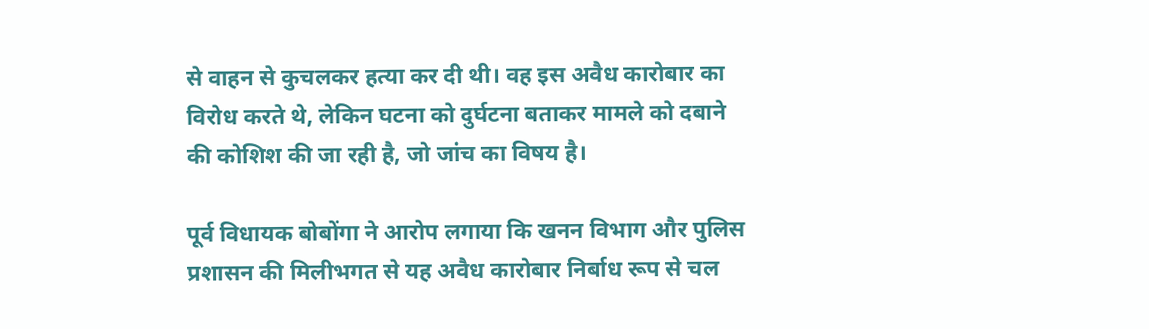से वाहन से कुचलकर हत्या कर दी थी। वह इस अवैध कारोबार का विरोध करते थे, लेकिन घटना को दुर्घटना बताकर मामले को दबाने की कोशिश की जा रही है, जो जांच का विषय है।

पूर्व विधायक बोबोंगा ने आरोप लगाया कि खनन विभाग और पुलिस प्रशासन की मिलीभगत से यह अवैध कारोबार निर्बाध रूप से चल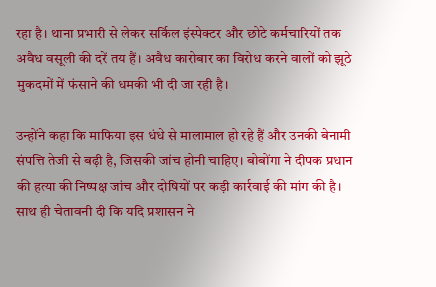रहा है। थाना प्रभारी से लेकर सर्किल इंस्पेक्टर और छोटे कर्मचारियों तक अवैध वसूली की दरें तय हैं। अवैध कारोबार का विरोध करने वालों को झूठे मुकदमों में फंसाने की धमकी भी दी जा रही है।

उन्होंने कहा कि माफिया इस धंधे से मालामाल हो रहे हैं और उनकी बेनामी संपत्ति तेजी से बढ़ी है, जिसकी जांच होनी चाहिए। बोबोंगा ने दीपक प्रधान की हत्या की निष्पक्ष जांच और दोषियों पर कड़ी कार्रवाई की मांग की है। साथ ही चेतावनी दी कि यदि प्रशासन ने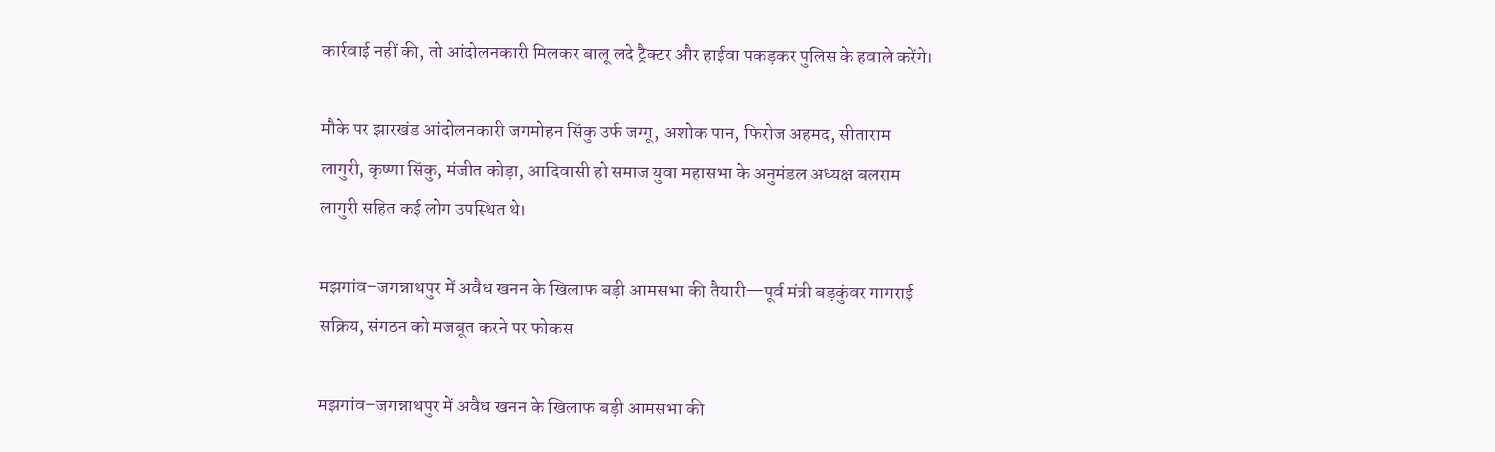कार्रवाई नहीं की, तो आंदोलनकारी मिलकर बालू लदे ट्रैक्टर और हाईवा पकड़कर पुलिस के हवाले करेंगे।

मौके पर झारखंड आंदोलनकारी जगमोहन सिंकु उर्फ जग्गू, अशोक पान, फिरोज अहमद, सीताराम लागुरी, कृष्णा सिंकु, मंजीत कोड़ा, आदिवासी हो समाज युवा महासभा के अनुमंडल अध्यक्ष बलराम लागुरी सहित कई लोग उपस्थित थे।

मझगांव–जगन्नाथपुर में अवैध खनन के खिलाफ बड़ी आमसभा की तैयारी—पूर्व मंत्री बड़कुंवर गागराई सक्रिय, संगठन को मजबूत करने पर फोकस

मझगांव–जगन्नाथपुर में अवैध खनन के खिलाफ बड़ी आमसभा की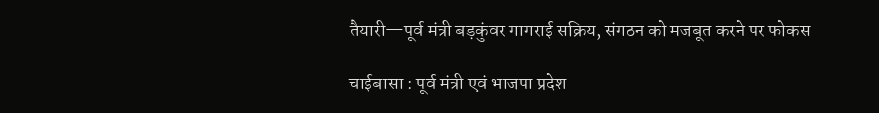तैयारी—पूर्व मंत्री बड़कुंवर गागराई सक्रिय, संगठन को मजबूत करने पर फोकस

चाईबासा : पूर्व मंत्री एवं भाजपा प्रदेश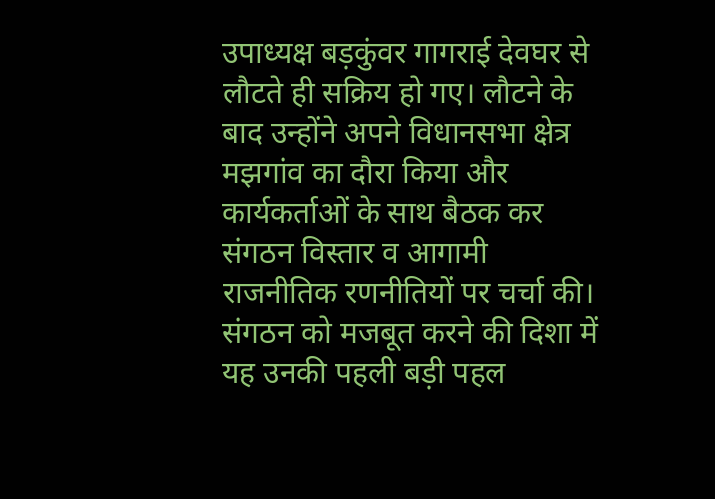उपाध्यक्ष बड़कुंवर गागराई देवघर से लौटते ही सक्रिय हो गए। लौटने के बाद उन्होंने अपने विधानसभा क्षेत्र मझगांव का दौरा किया और कार्यकर्ताओं के साथ बैठक कर संगठन विस्तार व आगामी राजनीतिक रणनीतियों पर चर्चा की। संगठन को मजबूत करने की दिशा में यह उनकी पहली बड़ी पहल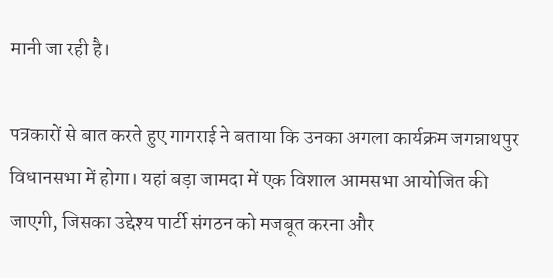मानी जा रही है।

पत्रकारों से बात करते हुए गागराई ने बताया कि उनका अगला कार्यक्रम जगन्नाथपुर विधानसभा में होगा। यहां बड़ा जामदा में एक विशाल आमसभा आयोजित की जाएगी, जिसका उद्देश्य पार्टी संगठन को मजबूत करना और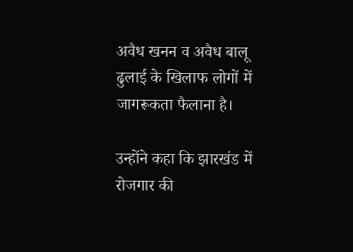अवैध खनन व अवैध बालू ढुलाई के खिलाफ लोगों में जागरूकता फैलाना है।

उन्होंने कहा कि झारखंड में रोजगार की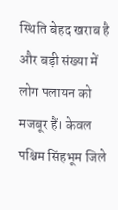स्थिति बेहद खराब है और बड़ी संख्या में लोग पलायन को मजबूर हैं। केवल पश्चिम सिंहभूम जिले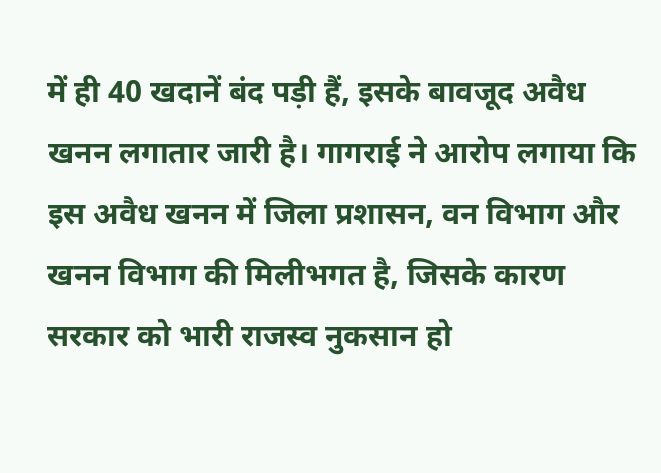में ही 40 खदानें बंद पड़ी हैं, इसके बावजूद अवैध खनन लगातार जारी है। गागराई ने आरोप लगाया कि इस अवैध खनन में जिला प्रशासन, वन विभाग और खनन विभाग की मिलीभगत है, जिसके कारण सरकार को भारी राजस्व नुकसान हो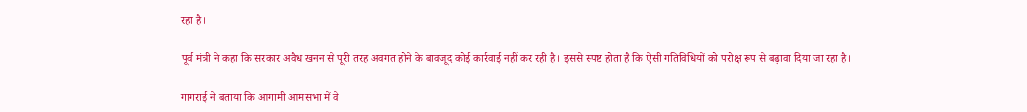रहा है।

पूर्व मंत्री ने कहा कि सरकार अवैध खनन से पूरी तरह अवगत होने के बावजूद कोई कार्रवाई नहीं कर रही है। इससे स्पष्ट होता है कि ऐसी गतिविधियों को परोक्ष रूप से बढ़ावा दिया जा रहा है।

गागराई ने बताया कि आगामी आमसभा में वे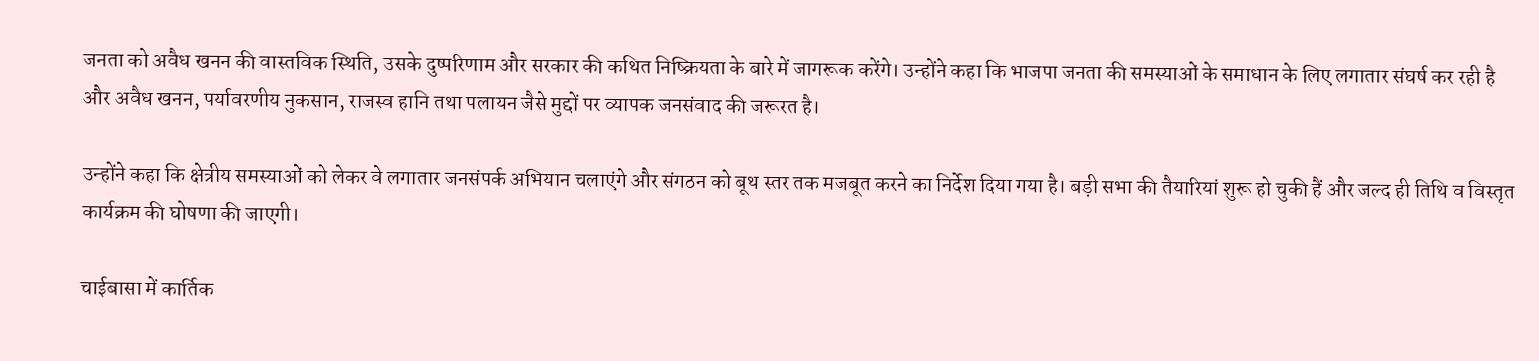जनता को अवैध खनन की वास्तविक स्थिति, उसके दुष्परिणाम और सरकार की कथित निष्क्रियता के बारे में जागरूक करेंगे। उन्होंने कहा कि भाजपा जनता की समस्याओं के समाधान के लिए लगातार संघर्ष कर रही है और अवैध खनन, पर्यावरणीय नुकसान, राजस्व हानि तथा पलायन जैसे मुद्दों पर व्यापक जनसंवाद की जरूरत है।

उन्होंने कहा कि क्षेत्रीय समस्याओं को लेकर वे लगातार जनसंपर्क अभियान चलाएंगे और संगठन को बूथ स्तर तक मजबूत करने का निर्देश दिया गया है। बड़ी सभा की तैयारियां शुरू हो चुकी हैं और जल्द ही तिथि व विस्तृत कार्यक्रम की घोषणा की जाएगी।

चाईबासा में कार्तिक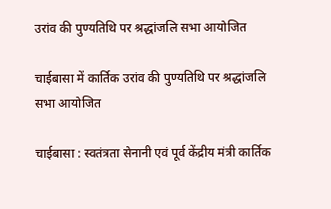उरांव की पुण्यतिथि पर श्रद्धांजलि सभा आयोजित

चाईबासा में कार्तिक उरांव की पुण्यतिथि पर श्रद्धांजलि सभा आयोजित

चाईबासा : स्वतंत्रता सेनानी एवं पूर्व केंद्रीय मंत्री कार्तिक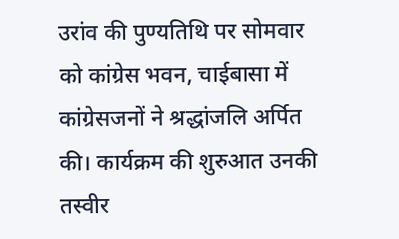उरांव की पुण्यतिथि पर सोमवार को कांग्रेस भवन, चाईबासा में कांग्रेसजनों ने श्रद्धांजलि अर्पित की। कार्यक्रम की शुरुआत उनकी तस्वीर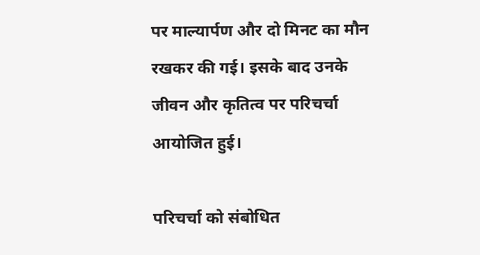पर माल्यार्पण और दो मिनट का मौन रखकर की गई। इसके बाद उनके जीवन और कृतित्व पर परिचर्चा आयोजित हुई।

परिचर्चा को संबोधित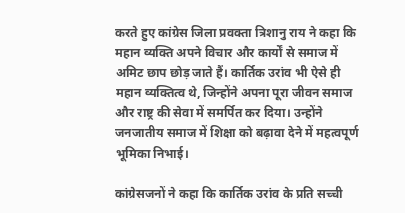करते हुए कांग्रेस जिला प्रवक्ता त्रिशानु राय ने कहा कि महान व्यक्ति अपने विचार और कार्यों से समाज में अमिट छाप छोड़ जाते हैं। कार्तिक उरांव भी ऐसे ही महान व्यक्तित्व थे, जिन्होंने अपना पूरा जीवन समाज और राष्ट्र की सेवा में समर्पित कर दिया। उन्होंने जनजातीय समाज में शिक्षा को बढ़ावा देने में महत्वपूर्ण भूमिका निभाई।

कांग्रेसजनों ने कहा कि कार्तिक उरांव के प्रति सच्ची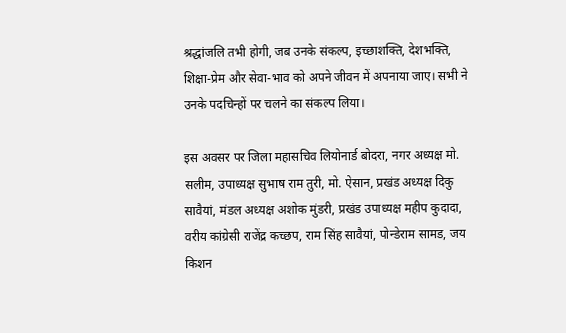श्रद्धांजलि तभी होगी, जब उनके संकल्प, इच्छाशक्ति, देशभक्ति, शिक्षा-प्रेम और सेवा-भाव को अपने जीवन में अपनाया जाए। सभी ने उनके पदचिन्हों पर चलने का संकल्प लिया।

इस अवसर पर जिला महासचिव लियोनार्ड बोदरा, नगर अध्यक्ष मो. सलीम, उपाध्यक्ष सुभाष राम तुरी, मो. ऐसान, प्रखंड अध्यक्ष दिकु सावैयां, मंडल अध्यक्ष अशोक मुंडरी, प्रखंड उपाध्यक्ष महीप कुदादा, वरीय कांग्रेसी राजेंद्र कच्छप, राम सिंह सावैयां, पोन्डेराम सामड, जय किशन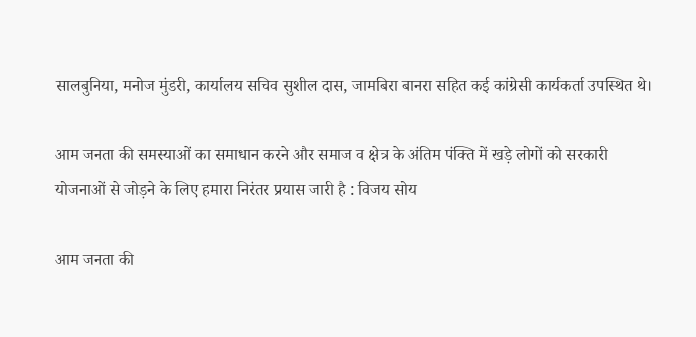सालबुनिया, मनोज मुंडरी, कार्यालय सचिव सुशील दास, जामबिरा बानरा सहित कई कांग्रेसी कार्यकर्ता उपस्थित थे।

आम जनता की समस्याओं का समाधान करने और समाज व क्षेत्र के अंतिम पंक्ति में खड़े लोगों को सरकारी योजनाओं से जोड़ने के लिए हमारा निरंतर प्रयास जारी है : विजय सोय

आम जनता की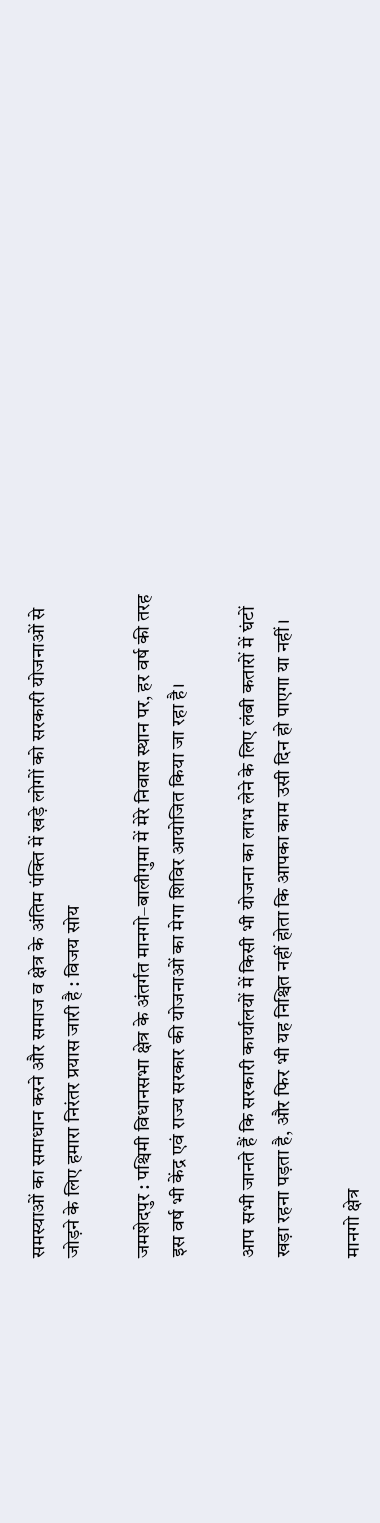समस्याओं का समाधान करने और समाज व क्षेत्र के अंतिम पंक्ति में खड़े लोगों को सरकारी योजनाओं से जोड़ने के लिए हमारा निरंतर प्रयास जारी है : विजय सोय

जमशेदपुर : पश्चिमी विधानसभा क्षेत्र के अंतर्गत मानगो–बालीगुमा में मेरे निवास स्थान पर, हर वर्ष की तरह इस वर्ष भी केंद्र एवं राज्य सरकार की योजनाओं का मेगा शिविर आयोजित किया जा रहा है।

आप सभी जानते हैं कि सरकारी कार्यालयों में किसी भी योजना का लाभ लेने के लिए लंबी कतारों में घंटों खड़ा रहना पड़ता है, और फिर भी यह निश्चित नहीं होता कि आपका काम उसी दिन हो पाएगा या नहीं।

मानगो क्षेत्र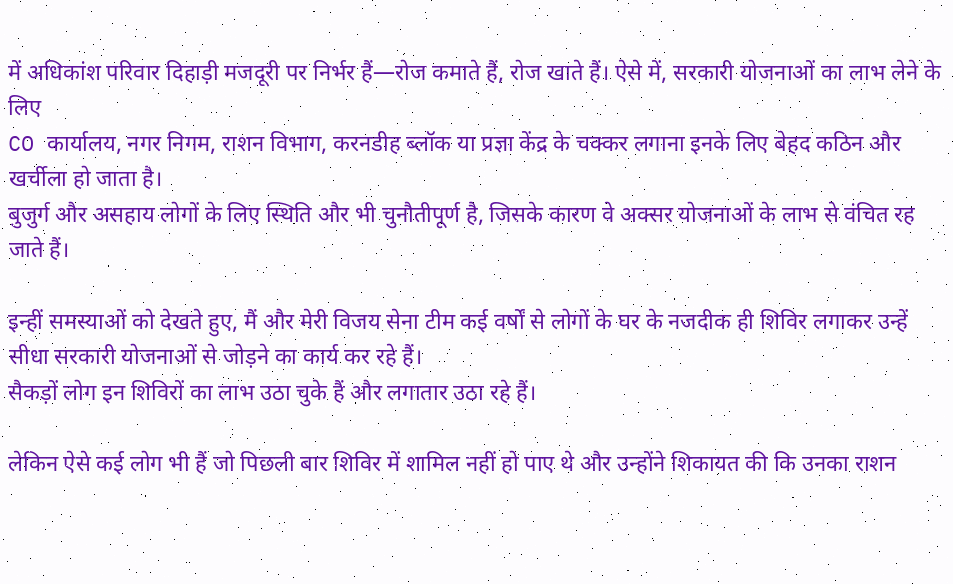में अधिकांश परिवार दिहाड़ी मजदूरी पर निर्भर हैं—रोज कमाते हैं, रोज खाते हैं। ऐसे में, सरकारी योजनाओं का लाभ लेने के लिए
CO कार्यालय, नगर निगम, राशन विभाग, करनडीह ब्लॉक या प्रज्ञा केंद्र के चक्कर लगाना इनके लिए बेहद कठिन और खर्चीला हो जाता है।
बुजुर्ग और असहाय लोगों के लिए स्थिति और भी चुनौतीपूर्ण है, जिसके कारण वे अक्सर योजनाओं के लाभ से वंचित रह जाते हैं।

इन्हीं समस्याओं को देखते हुए, मैं और मेरी विजय सेना टीम कई वर्षों से लोगों के घर के नजदीक ही शिविर लगाकर उन्हें सीधा सरकारी योजनाओं से जोड़ने का कार्य कर रहे हैं।
सैकड़ों लोग इन शिविरों का लाभ उठा चुके हैं और लगातार उठा रहे हैं।

लेकिन ऐसे कई लोग भी हैं जो पिछली बार शिविर में शामिल नहीं हो पाए थे और उन्होंने शिकायत की कि उनका राशन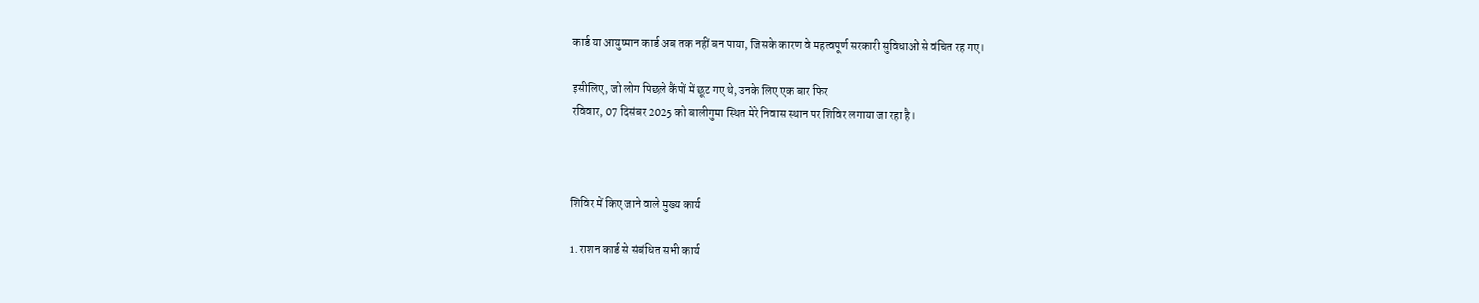कार्ड या आयुष्मान कार्ड अब तक नहीं बन पाया, जिसके कारण वे महत्वपूर्ण सरकारी सुविधाओं से वंचित रह गए।

इसीलिए, जो लोग पिछले कैंपों में छूट गए थे, उनके लिए एक बार फिर
रविवार, 07 दिसंबर 2025 को बालीगुमा स्थित मेरे निवास स्थान पर शिविर लगाया जा रहा है।



शिविर में किए जाने वाले मुख्य कार्य

1. राशन कार्ड से संबंधित सभी कार्य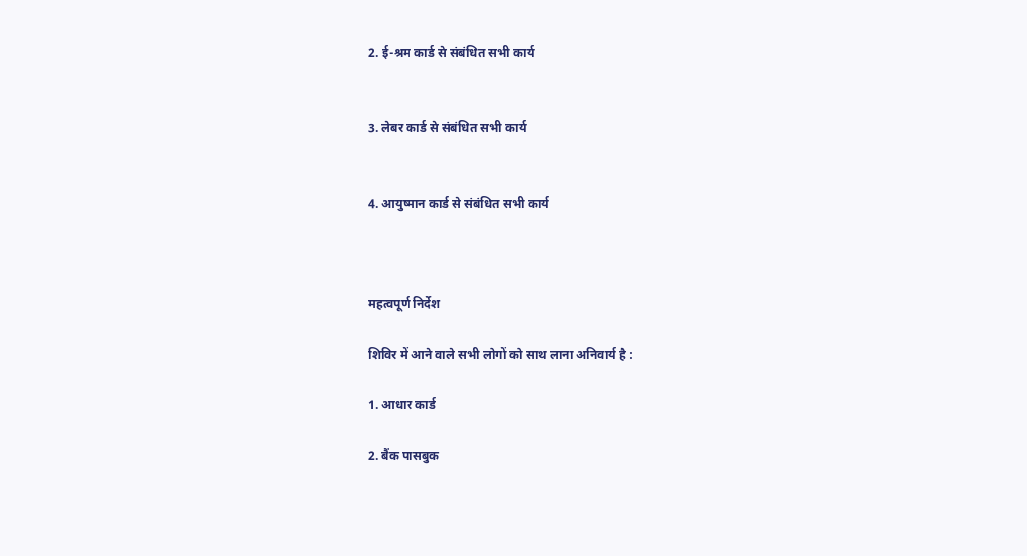2. ई-श्रम कार्ड से संबंधित सभी कार्य


3. लेबर कार्ड से संबंधित सभी कार्य


4. आयुष्मान कार्ड से संबंधित सभी कार्य



महत्वपूर्ण निर्देश

शिविर में आने वाले सभी लोगों को साथ लाना अनिवार्य है :

1. आधार कार्ड

2. बैंक पासबुक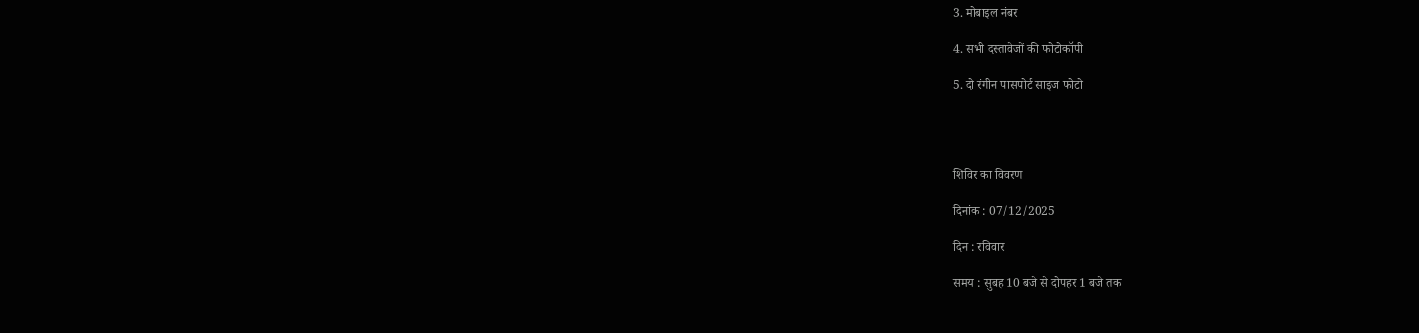3. मोबाइल नंबर

4. सभी दस्तावेजों की फोटोकॉपी

5. दो रंगीन पासपोर्ट साइज फोटो




शिविर का विवरण

दिनांक : 07/12/2025

दिन : रविवार

समय : सुबह 10 बजे से दोपहर 1 बजे तक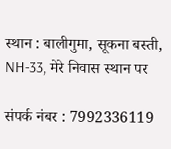स्थान : बालीगुमा, सूकना बस्ती, NH-33, मेरे निवास स्थान पर

संपर्क नंबर : 7992336119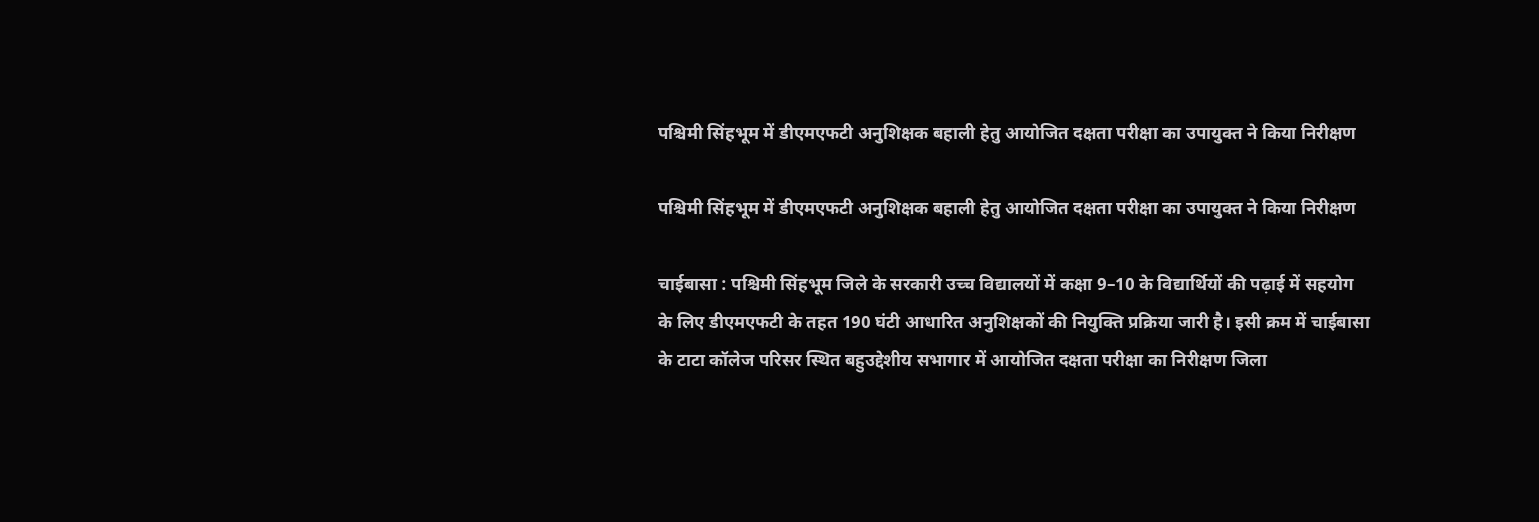पश्चिमी सिंहभूम में डीएमएफटी अनुशिक्षक बहाली हेतु आयोजित दक्षता परीक्षा का उपायुक्त ने किया निरीक्षण

पश्चिमी सिंहभूम में डीएमएफटी अनुशिक्षक बहाली हेतु आयोजित दक्षता परीक्षा का उपायुक्त ने किया निरीक्षण

चाईबासा : पश्चिमी सिंहभूम जिले के सरकारी उच्च विद्यालयों में कक्षा 9–10 के विद्यार्थियों की पढ़ाई में सहयोग के लिए डीएमएफटी के तहत 190 घंटी आधारित अनुशिक्षकों की नियुक्ति प्रक्रिया जारी है। इसी क्रम में चाईबासा के टाटा कॉलेज परिसर स्थित बहुउद्देशीय सभागार में आयोजित दक्षता परीक्षा का निरीक्षण जिला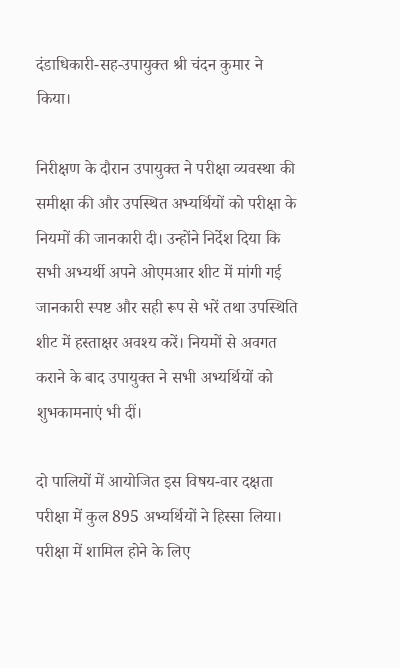दंडाधिकारी-सह-उपायुक्त श्री चंदन कुमार ने किया।

निरीक्षण के दौरान उपायुक्त ने परीक्षा व्यवस्था की समीक्षा की और उपस्थित अभ्यर्थियों को परीक्षा के नियमों की जानकारी दी। उन्होंने निर्देश दिया कि सभी अभ्यर्थी अपने ओएमआर शीट में मांगी गई जानकारी स्पष्ट और सही रूप से भरें तथा उपस्थिति शीट में हस्ताक्षर अवश्य करें। नियमों से अवगत कराने के बाद उपायुक्त ने सभी अभ्यर्थियों को शुभकामनाएं भी दीं।

दो पालियों में आयोजित इस विषय-वार दक्षता परीक्षा में कुल 895 अभ्यर्थियों ने हिस्सा लिया। परीक्षा में शामिल होने के लिए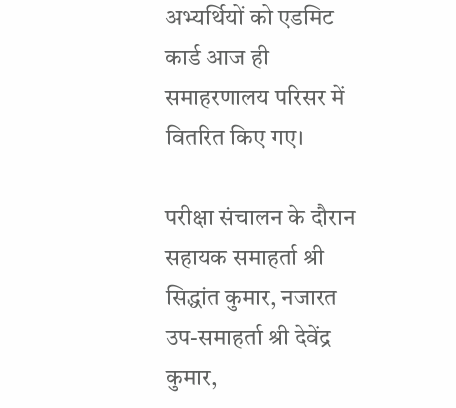अभ्यर्थियों को एडमिट कार्ड आज ही समाहरणालय परिसर में वितरित किए गए।

परीक्षा संचालन के दौरान सहायक समाहर्ता श्री सिद्धांत कुमार, नजारत उप-समाहर्ता श्री देवेंद्र कुमार,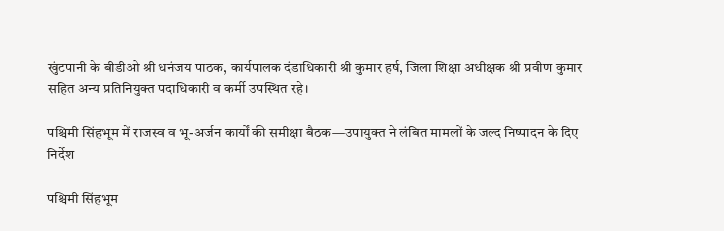खुंटपानी के बीडीओ श्री धनंजय पाठक, कार्यपालक दंडाधिकारी श्री कुमार हर्ष, जिला शिक्षा अधीक्षक श्री प्रवीण कुमार सहित अन्य प्रतिनियुक्त पदाधिकारी व कर्मी उपस्थित रहे।

पश्चिमी सिंहभूम में राजस्व व भू-अर्जन कार्यों की समीक्षा बैठक—उपायुक्त ने लंबित मामलों के जल्द निष्पादन के दिए निर्देश

पश्चिमी सिंहभूम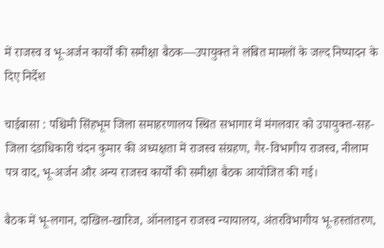में राजस्व व भू-अर्जन कार्यों की समीक्षा बैठक—उपायुक्त ने लंबित मामलों के जल्द निष्पादन के दिए निर्देश

चाईबासा : पश्चिमी सिंहभूम जिला समाहरणालय स्थित सभागार में मंगलवार को उपायुक्त-सह-जिला दंडाधिकारी चंदन कुमार की अध्यक्षता में राजस्व संग्रहण, गैर-विभागीय राजस्व, नीलाम पत्र वाद, भू-अर्जन और अन्य राजस्व कार्यों की समीक्षा बैठक आयोजित की गई।

बैठक में भू-लगान, दाखिल-खारिज, ऑनलाइन राजस्व न्यायालय, अंतरविभागीय भू-हस्तांतरण,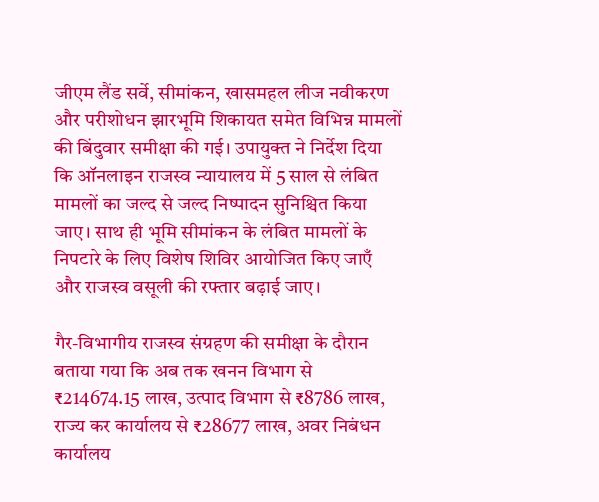जीएम लैंड सर्वे, सीमांकन, खासमहल लीज नवीकरण और परीशोधन झारभूमि शिकायत समेत विभिन्न मामलों की बिंदुवार समीक्षा की गई। उपायुक्त ने निर्देश दिया कि ऑनलाइन राजस्व न्यायालय में 5 साल से लंबित मामलों का जल्द से जल्द निष्पादन सुनिश्चित किया जाए। साथ ही भूमि सीमांकन के लंबित मामलों के निपटारे के लिए विशेष शिविर आयोजित किए जाएँ और राजस्व वसूली की रफ्तार बढ़ाई जाए।

गैर-विभागीय राजस्व संग्रहण की समीक्षा के दौरान बताया गया कि अब तक खनन विभाग से ₹214674.15 लाख, उत्पाद विभाग से ₹8786 लाख, राज्य कर कार्यालय से ₹28677 लाख, अवर निबंधन कार्यालय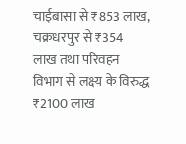चाईबासा से ₹853 लाख, चक्रधरपुर से ₹354 लाख तथा परिवहन विभाग से लक्ष्य के विरुद्ध ₹2100 लाख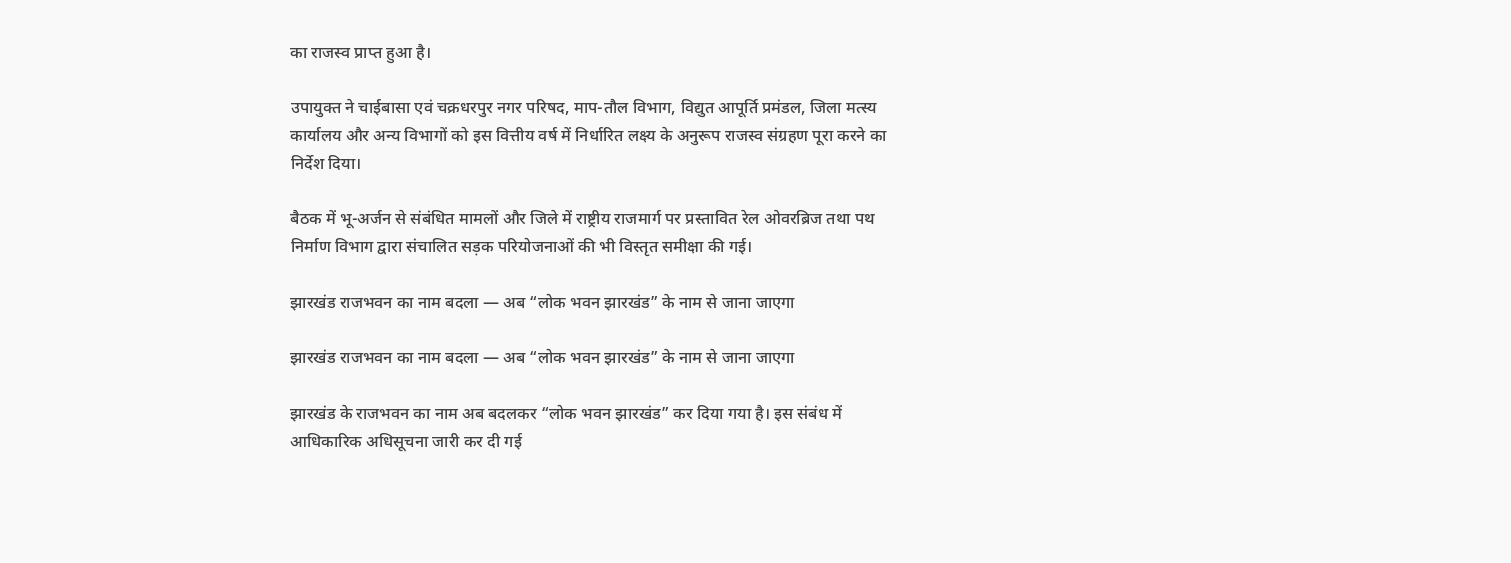का राजस्व प्राप्त हुआ है।

उपायुक्त ने चाईबासा एवं चक्रधरपुर नगर परिषद, माप-तौल विभाग, विद्युत आपूर्ति प्रमंडल, जिला मत्स्य कार्यालय और अन्य विभागों को इस वित्तीय वर्ष में निर्धारित लक्ष्य के अनुरूप राजस्व संग्रहण पूरा करने का निर्देश दिया।

बैठक में भू-अर्जन से संबंधित मामलों और जिले में राष्ट्रीय राजमार्ग पर प्रस्तावित रेल ओवरब्रिज तथा पथ निर्माण विभाग द्वारा संचालित सड़क परियोजनाओं की भी विस्तृत समीक्षा की गई।

झारखंड राजभवन का नाम बदला — अब “लोक भवन झारखंड” के नाम से जाना जाएगा

झारखंड राजभवन का नाम बदला — अब “लोक भवन झारखंड” के नाम से जाना जाएगा

झारखंड के राजभवन का नाम अब बदलकर “लोक भवन झारखंड” कर दिया गया है। इस संबंध में आधिकारिक अधिसूचना जारी कर दी गई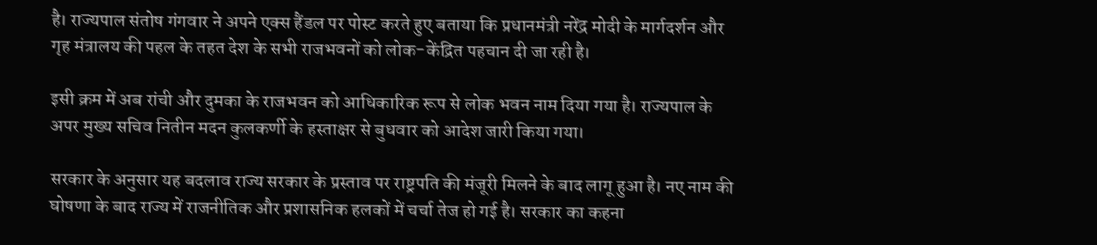है। राज्यपाल संतोष गंगवार ने अपने एक्स हैंडल पर पोस्ट करते हुए बताया कि प्रधानमंत्री नरेंद्र मोदी के मार्गदर्शन और गृह मंत्रालय की पहल के तहत देश के सभी राजभवनों को लोक-केंद्रित पहचान दी जा रही है।

इसी क्रम में अब रांची और दुमका के राजभवन को आधिकारिक रूप से लोक भवन नाम दिया गया है। राज्यपाल के अपर मुख्य सचिव नितीन मदन कुलकर्णी के हस्ताक्षर से बुधवार को आदेश जारी किया गया।

सरकार के अनुसार यह बदलाव राज्य सरकार के प्रस्ताव पर राष्ट्रपति की मंजूरी मिलने के बाद लागू हुआ है। नए नाम की घोषणा के बाद राज्य में राजनीतिक और प्रशासनिक हलकों में चर्चा तेज हो गई है। सरकार का कहना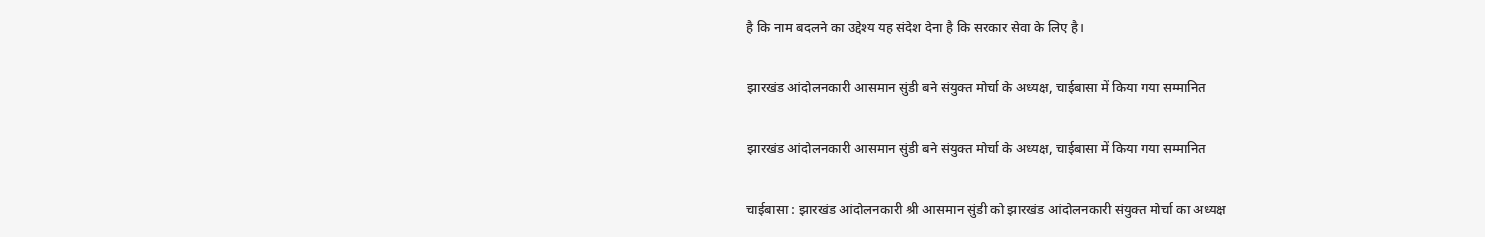है कि नाम बदलने का उद्देश्य यह संदेश देना है कि सरकार सेवा के लिए है।

झारखंड आंदोलनकारी आसमान सुंडी बने संयुक्त मोर्चा के अध्यक्ष, चाईबासा में किया गया सम्मानित

झारखंड आंदोलनकारी आसमान सुंडी बने संयुक्त मोर्चा के अध्यक्ष, चाईबासा में किया गया सम्मानित

चाईबासा : झारखंड आंदोलनकारी श्री आसमान सुंडी को झारखंड आंदोलनकारी संयुक्त मोर्चा का अध्यक्ष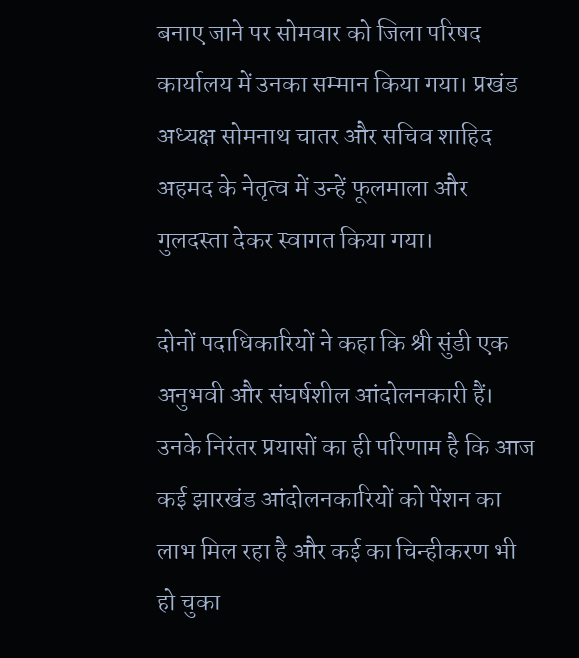बनाए जाने पर सोमवार को जिला परिषद कार्यालय में उनका सम्मान किया गया। प्रखंड अध्यक्ष सोमनाथ चातर और सचिव शाहिद अहमद के नेतृत्व में उन्हें फूलमाला और गुलदस्ता देकर स्वागत किया गया।

दोनों पदाधिकारियों ने कहा कि श्री सुंडी एक अनुभवी और संघर्षशील आंदोलनकारी हैं। उनके निरंतर प्रयासों का ही परिणाम है कि आज कई झारखंड आंदोलनकारियों को पेंशन का लाभ मिल रहा है और कई का चिन्हीकरण भी हो चुका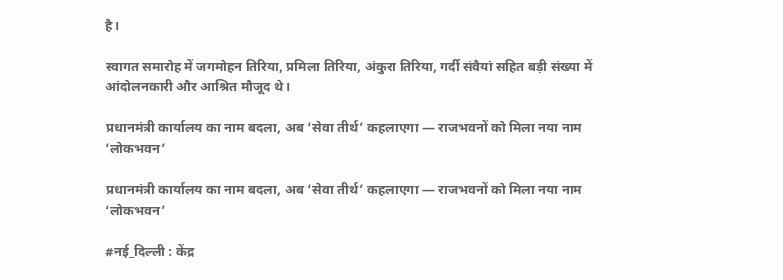है।

स्वागत समारोह में जगमोहन तिरिया, प्रमिला तिरिया, अंकुरा तिरिया, गर्दी संवैयां सहित बड़ी संख्या में आंदोलनकारी और आश्रित मौजूद थे।

प्रधानमंत्री कार्यालय का नाम बदला, अब ‘सेवा तीर्थ’ कहलाएगा — राजभवनों को मिला नया नाम ‘लोकभवन’

प्रधानमंत्री कार्यालय का नाम बदला, अब ‘सेवा तीर्थ’ कहलाएगा — राजभवनों को मिला नया नाम ‘लोकभवन’

#नई_दिल्ली : केंद्र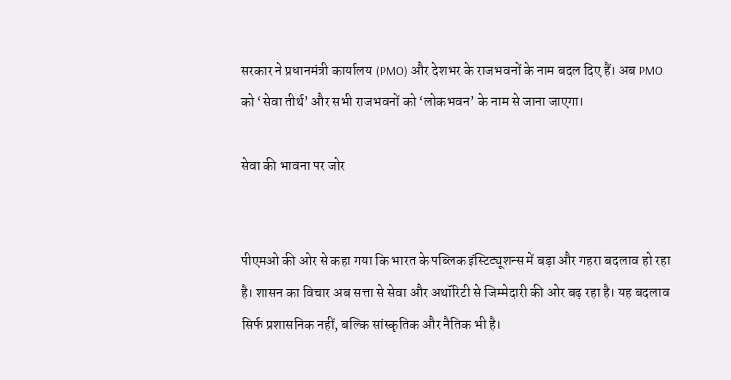सरकार ने प्रधानमंत्री कार्यालय (PMO) और देशभर के राजभवनों के नाम बदल दिए हैं। अब PMO को ‘सेवा तीर्थ’ और सभी राजभवनों को ‘लोकभवन’ के नाम से जाना जाएगा।

सेवा की भावना पर जोर


पीएमओ की ओर से कहा गया कि भारत के पब्लिक इंस्टिट्यूशन्स में बड़ा और गहरा बदलाव हो रहा है। शासन का विचार अब सत्ता से सेवा और अथॉरिटी से जिम्मेदारी की ओर बढ़ रहा है। यह बदलाव सिर्फ प्रशासनिक नहीं, बल्कि सांस्कृतिक और नैतिक भी है।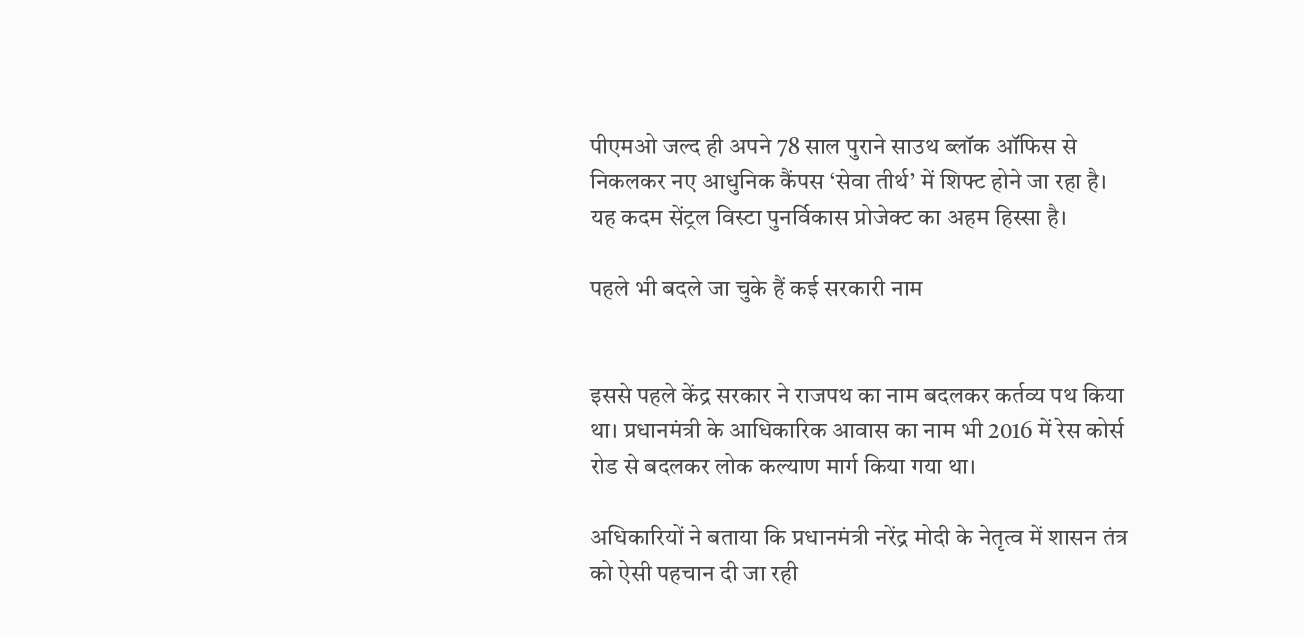पीएमओ जल्द ही अपने 78 साल पुराने साउथ ब्लॉक ऑफिस से निकलकर नए आधुनिक कैंपस ‘सेवा तीर्थ’ में शिफ्ट होने जा रहा है। यह कदम सेंट्रल विस्टा पुनर्विकास प्रोजेक्ट का अहम हिस्सा है।

पहले भी बदले जा चुके हैं कई सरकारी नाम


इससे पहले केंद्र सरकार ने राजपथ का नाम बदलकर कर्तव्य पथ किया था। प्रधानमंत्री के आधिकारिक आवास का नाम भी 2016 में रेस कोर्स रोड से बदलकर लोक कल्याण मार्ग किया गया था।

अधिकारियों ने बताया कि प्रधानमंत्री नरेंद्र मोदी के नेतृत्व में शासन तंत्र को ऐसी पहचान दी जा रही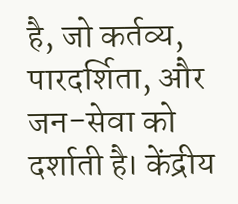है, जो कर्तव्य, पारदर्शिता, और जन-सेवा को दर्शाती है। केंद्रीय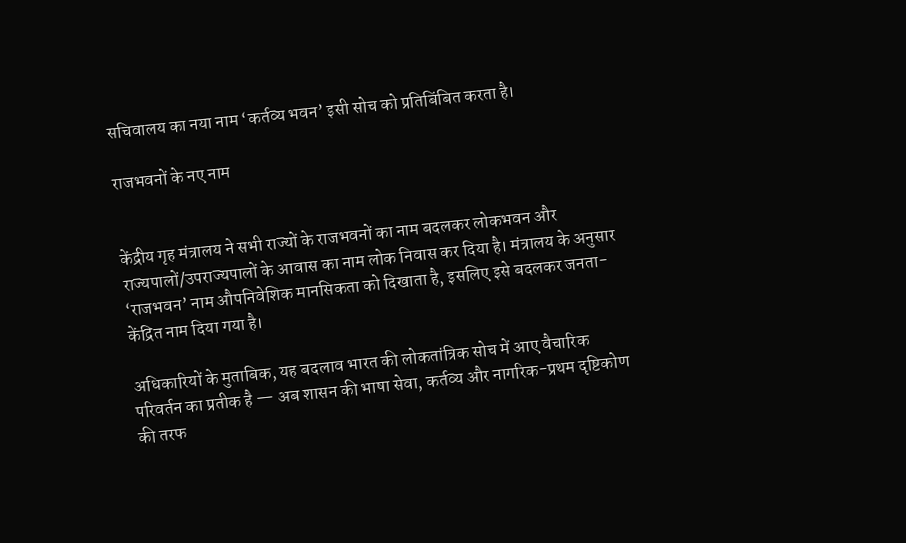सचिवालय का नया नाम ‘कर्तव्य भवन’ इसी सोच को प्रतिबिंबित करता है।

राजभवनों के नए नाम


केंद्रीय गृह मंत्रालय ने सभी राज्यों के राजभवनों का नाम बदलकर लोकभवन और राज्यपालों/उपराज्यपालों के आवास का नाम लोक निवास कर दिया है। मंत्रालय के अनुसार ‘राजभवन’ नाम औपनिवेशिक मानसिकता को दिखाता है, इसलिए इसे बदलकर जनता-केंद्रित नाम दिया गया है।

अधिकारियों के मुताबिक, यह बदलाव भारत की लोकतांत्रिक सोच में आए वैचारिक परिवर्तन का प्रतीक है — अब शासन की भाषा सेवा, कर्तव्य और नागरिक-प्रथम दृष्टिकोण की तरफ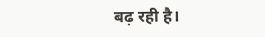बढ़ रही है।